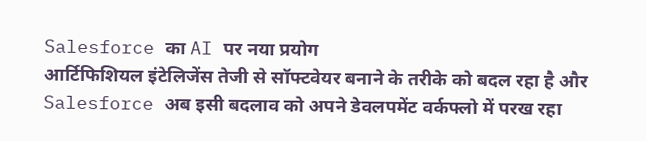Salesforce का AI पर नया प्रयोग
आर्टिफिशियल इंटेलिजेंस तेजी से सॉफ्टवेयर बनाने के तरीके को बदल रहा है और Salesforce अब इसी बदलाव को अपने डेवलपमेंट वर्कफ्लो में परख रहा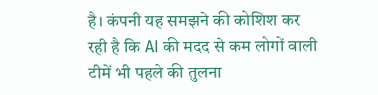है। कंपनी यह समझने की कोशिश कर रही है कि AI की मदद से कम लोगों वाली टीमें भी पहले की तुलना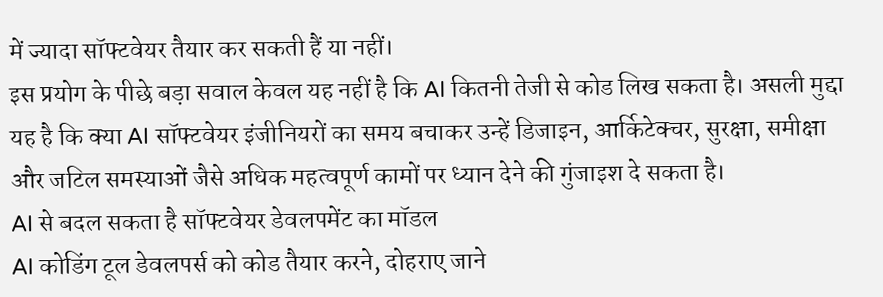में ज्यादा सॉफ्टवेयर तैयार कर सकती हैं या नहीं।
इस प्रयोग के पीछे बड़ा सवाल केवल यह नहीं है कि AI कितनी तेजी से कोड लिख सकता है। असली मुद्दा यह है कि क्या AI सॉफ्टवेयर इंजीनियरों का समय बचाकर उन्हें डिजाइन, आर्किटेक्चर, सुरक्षा, समीक्षा और जटिल समस्याओं जैसे अधिक महत्वपूर्ण कामों पर ध्यान देने की गुंजाइश दे सकता है।
AI से बदल सकता है सॉफ्टवेयर डेवलपमेंट का मॉडल
AI कोडिंग टूल डेवलपर्स को कोड तैयार करने, दोहराए जाने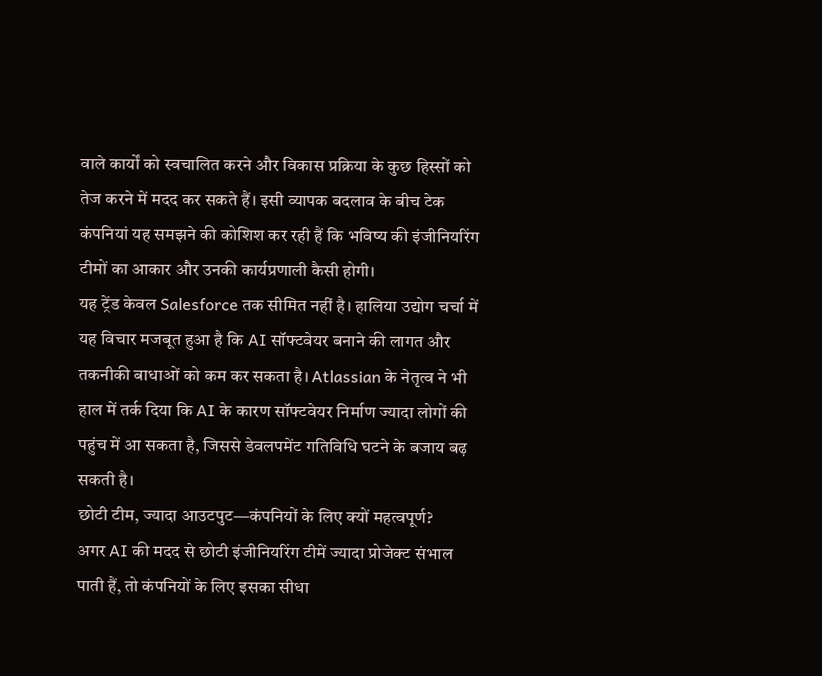वाले कार्यों को स्वचालित करने और विकास प्रक्रिया के कुछ हिस्सों को तेज करने में मदद कर सकते हैं। इसी व्यापक बदलाव के बीच टेक कंपनियां यह समझने की कोशिश कर रही हैं कि भविष्य की इंजीनियरिंग टीमों का आकार और उनकी कार्यप्रणाली कैसी होगी।
यह ट्रेंड केवल Salesforce तक सीमित नहीं है। हालिया उद्योग चर्चा में यह विचार मजबूत हुआ है कि AI सॉफ्टवेयर बनाने की लागत और तकनीकी बाधाओं को कम कर सकता है। Atlassian के नेतृत्व ने भी हाल में तर्क दिया कि AI के कारण सॉफ्टवेयर निर्माण ज्यादा लोगों की पहुंच में आ सकता है, जिससे डेवलपमेंट गतिविधि घटने के बजाय बढ़ सकती है।
छोटी टीम, ज्यादा आउटपुट—कंपनियों के लिए क्यों महत्वपूर्ण?
अगर AI की मदद से छोटी इंजीनियरिंग टीमें ज्यादा प्रोजेक्ट संभाल पाती हैं, तो कंपनियों के लिए इसका सीधा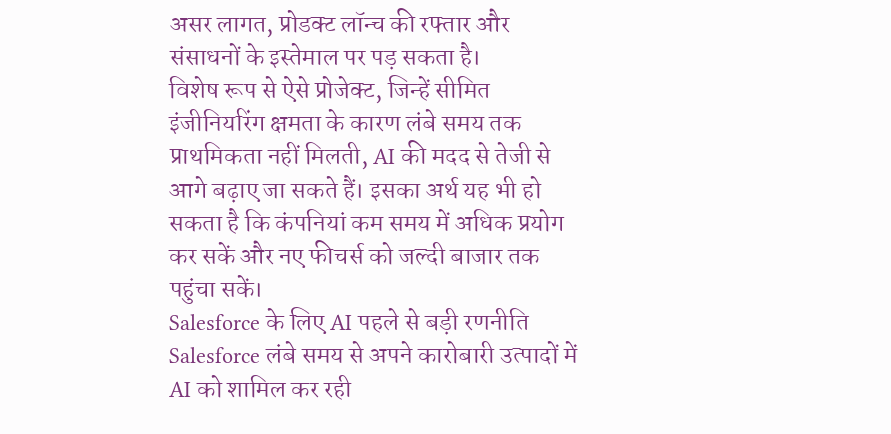असर लागत, प्रोडक्ट लॉन्च की रफ्तार और संसाधनों के इस्तेमाल पर पड़ सकता है।
विशेष रूप से ऐसे प्रोजेक्ट, जिन्हें सीमित इंजीनियरिंग क्षमता के कारण लंबे समय तक प्राथमिकता नहीं मिलती, AI की मदद से तेजी से आगे बढ़ाए जा सकते हैं। इसका अर्थ यह भी हो सकता है कि कंपनियां कम समय में अधिक प्रयोग कर सकें और नए फीचर्स को जल्दी बाजार तक पहुंचा सकें।
Salesforce के लिए AI पहले से बड़ी रणनीति
Salesforce लंबे समय से अपने कारोबारी उत्पादों में AI को शामिल कर रही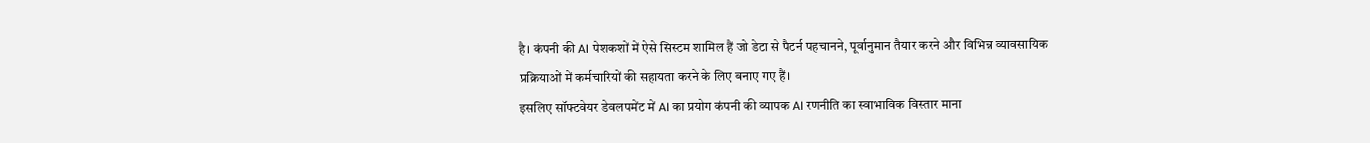है। कंपनी की AI पेशकशों में ऐसे सिस्टम शामिल हैं जो डेटा से पैटर्न पहचानने, पूर्वानुमान तैयार करने और विभिन्न व्यावसायिक प्रक्रियाओं में कर्मचारियों की सहायता करने के लिए बनाए गए हैं।
इसलिए सॉफ्टवेयर डेवलपमेंट में AI का प्रयोग कंपनी की व्यापक AI रणनीति का स्वाभाविक विस्तार माना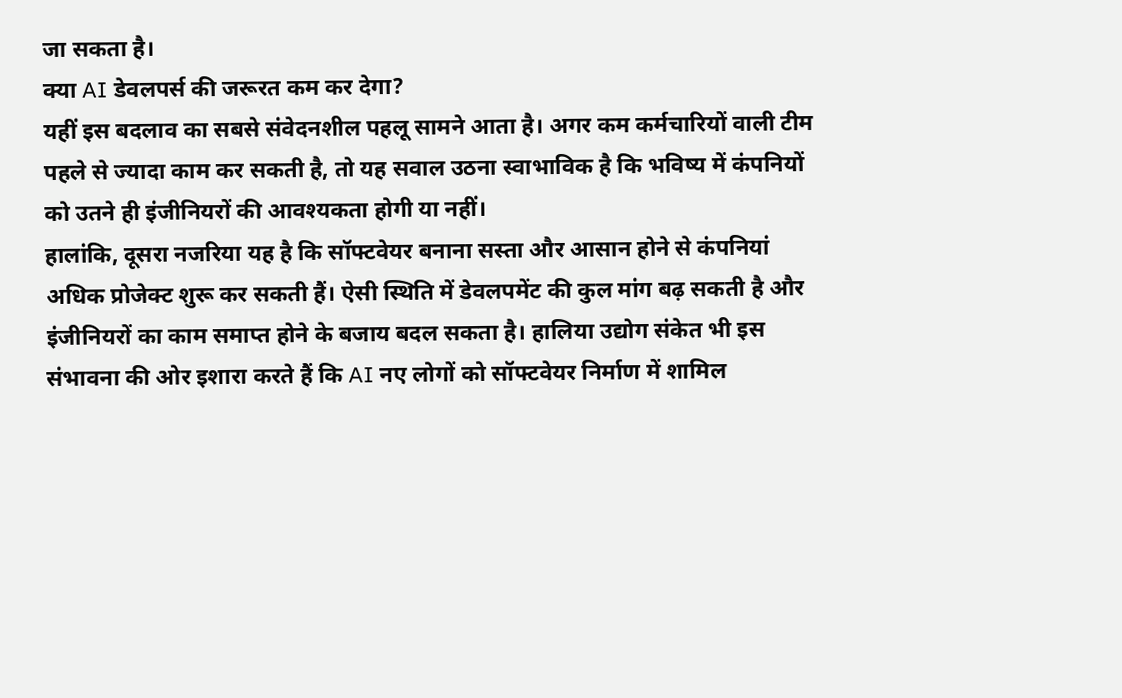जा सकता है।
क्या AI डेवलपर्स की जरूरत कम कर देगा?
यहीं इस बदलाव का सबसे संवेदनशील पहलू सामने आता है। अगर कम कर्मचारियों वाली टीम पहले से ज्यादा काम कर सकती है, तो यह सवाल उठना स्वाभाविक है कि भविष्य में कंपनियों को उतने ही इंजीनियरों की आवश्यकता होगी या नहीं।
हालांकि, दूसरा नजरिया यह है कि सॉफ्टवेयर बनाना सस्ता और आसान होने से कंपनियां अधिक प्रोजेक्ट शुरू कर सकती हैं। ऐसी स्थिति में डेवलपमेंट की कुल मांग बढ़ सकती है और इंजीनियरों का काम समाप्त होने के बजाय बदल सकता है। हालिया उद्योग संकेत भी इस संभावना की ओर इशारा करते हैं कि AI नए लोगों को सॉफ्टवेयर निर्माण में शामिल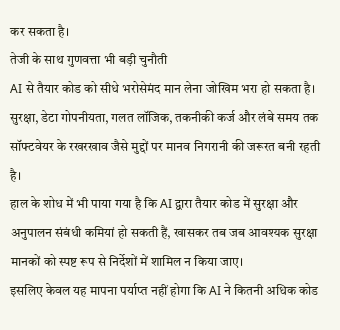कर सकता है।
तेजी के साथ गुणवत्ता भी बड़ी चुनौती
AI से तैयार कोड को सीधे भरोसेमंद मान लेना जोखिम भरा हो सकता है। सुरक्षा, डेटा गोपनीयता, गलत लॉजिक, तकनीकी कर्ज और लंबे समय तक सॉफ्टवेयर के रखरखाव जैसे मुद्दों पर मानव निगरानी की जरूरत बनी रहती है।
हाल के शोध में भी पाया गया है कि AI द्वारा तैयार कोड में सुरक्षा और अनुपालन संबंधी कमियां हो सकती हैं, खासकर तब जब आवश्यक सुरक्षा मानकों को स्पष्ट रूप से निर्देशों में शामिल न किया जाए।
इसलिए केवल यह मापना पर्याप्त नहीं होगा कि AI ने कितनी अधिक कोड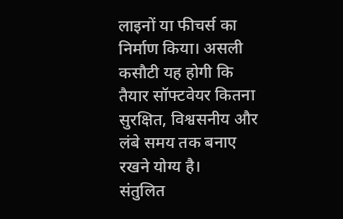लाइनों या फीचर्स का निर्माण किया। असली कसौटी यह होगी कि तैयार सॉफ्टवेयर कितना सुरक्षित, विश्वसनीय और लंबे समय तक बनाए रखने योग्य है।
संतुलित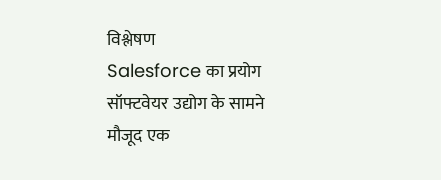विश्लेषण
Salesforce का प्रयोग सॉफ्टवेयर उद्योग के सामने मौजूद एक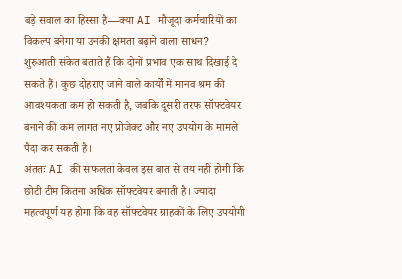बड़े सवाल का हिस्सा है—क्या AI मौजूदा कर्मचारियों का विकल्प बनेगा या उनकी क्षमता बढ़ाने वाला साधन?
शुरुआती संकेत बताते हैं कि दोनों प्रभाव एक साथ दिखाई दे सकते हैं। कुछ दोहराए जाने वाले कार्यों में मानव श्रम की आवश्यकता कम हो सकती है, जबकि दूसरी तरफ सॉफ्टवेयर बनाने की कम लागत नए प्रोजेक्ट और नए उपयोग के मामले पैदा कर सकती है।
अंततः AI की सफलता केवल इस बात से तय नहीं होगी कि छोटी टीम कितना अधिक सॉफ्टवेयर बनाती है। ज्यादा महत्वपूर्ण यह होगा कि वह सॉफ्टवेयर ग्राहकों के लिए उपयोगी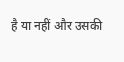है या नहीं और उसकी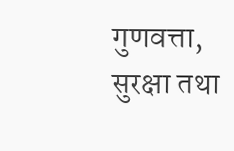गुणवत्ता, सुरक्षा तथा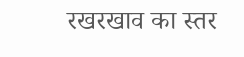रखरखाव का स्तर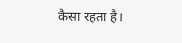कैसा रहता है।